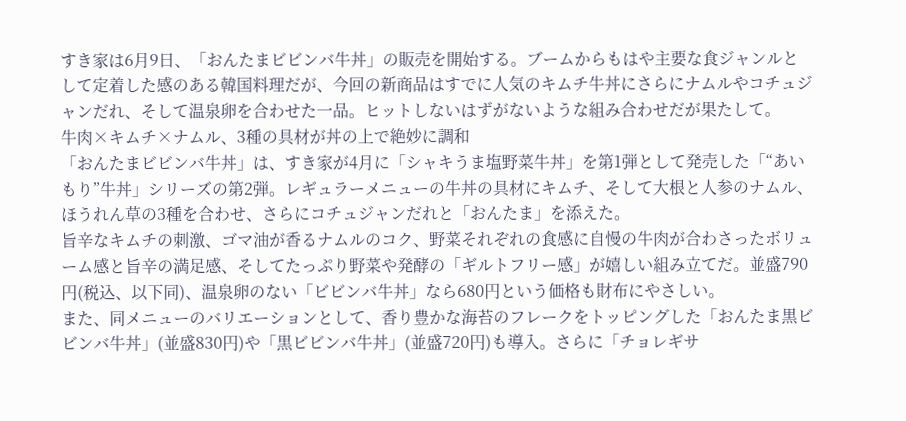すき家は6月9日、「おんたまビビンバ牛丼」の販売を開始する。ブームからもはや主要な食ジャンルとして定着した感のある韓国料理だが、今回の新商品はすでに人気のキムチ牛丼にさらにナムルやコチュジャンだれ、そして温泉卵を合わせた一品。ヒットしないはずがないような組み合わせだが果たして。
牛肉×キムチ×ナムル、3種の具材が丼の上で絶妙に調和
「おんたまビビンバ牛丼」は、すき家が4月に「シャキうま塩野菜牛丼」を第1弾として発売した「“あいもり”牛丼」シリーズの第2弾。レギュラーメニューの牛丼の具材にキムチ、そして大根と人参のナムル、ほうれん草の3種を合わせ、さらにコチュジャンだれと「おんたま」を添えた。
旨辛なキムチの刺激、ゴマ油が香るナムルのコク、野菜それぞれの食感に自慢の牛肉が合わさったボリューム感と旨辛の満足感、そしてたっぷり野菜や発酵の「ギルトフリー感」が嬉しい組み立てだ。並盛790円(税込、以下同)、温泉卵のない「ビビンバ牛丼」なら680円という価格も財布にやさしい。
また、同メニューのバリエーションとして、香り豊かな海苔のフレークをトッピングした「おんたま黒ビビンバ牛丼」(並盛830円)や「黒ビビンバ牛丼」(並盛720円)も導入。さらに「チョレギサ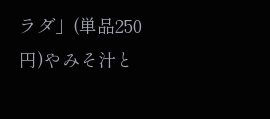ラダ」(単品250円)やみそ汁と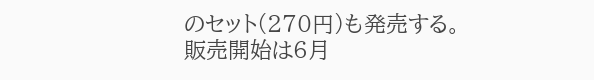のセット(270円)も発売する。
販売開始は6月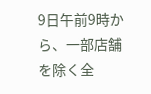9日午前9時から、一部店舗を除く全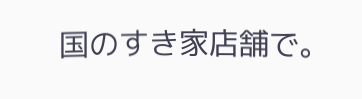国のすき家店舗で。